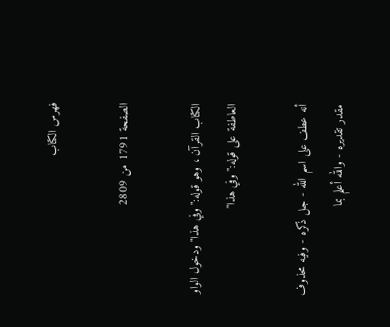فهرس الكتاب

الصفحة 1791 من 2809

الكتاب القرآن ، وهو قوله:"وفي هذا"ودخول الواو العاطفة على قوله:"وفي هذا"

أنه عطف على اسم الله - جل ذكره - وفيه محذوف مقدر تقديره - والله أعلم بما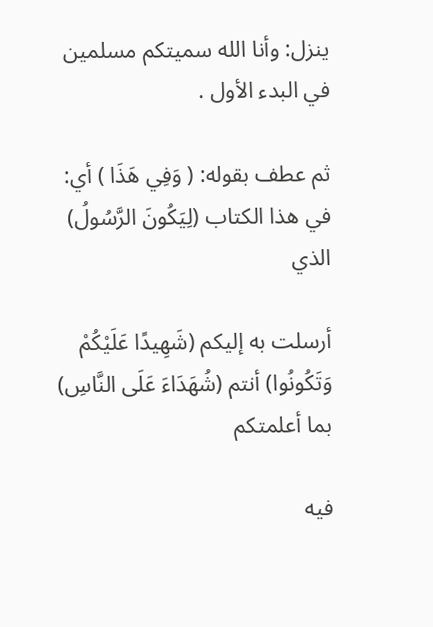ينزل: وأنا الله سميتكم مسلمين في البدء الأول .

ثم عطف بقوله: ( وَفِي هَذَا ) أي: في هذا الكتاب (لِيَكُونَ الرَّسُولُ) الذي

أرسلت به إليكم (شَهِيدًا عَلَيْكُمْ وَتَكُونُوا) أنتم (شُهَدَاءَ عَلَى النَّاسِ) بما أعلمتكم

فيه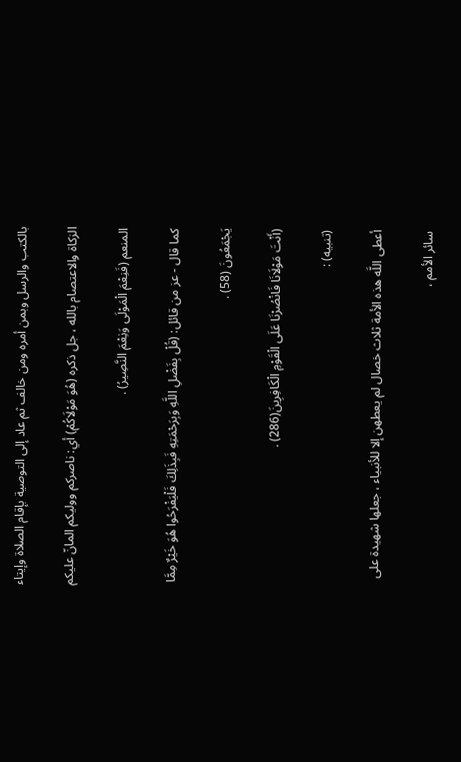بالكتب والرسل وبمن أمره ومن خالف ثم عاد إلى التوصية بإقام الصلاة وإيتاء

الزكاة والاعتصام بالله ، جل ذكره (هُوَ مَوْلَاكُمْ) أي: ناصركم ووليكم المانّ عليكم

المنعم (فَنِعْمَ الْمَوْلَى وَنِعْمَ النَّصِيرُ) .

كما قال - عز من قائل: (قُلْ بِفَضْلِ اللَّهِ وَبِرَحْمَتِهِ فَبِذَلِكَ فَلْيَفْرَحُوا هُوَ خَيْرٌ مِمَّا

يَجْمَعُونَ (58) .

(أَنْتَ مَوْلَانَا فَانْصُرْنَا عَلَى الْقَوْمِ الْكَافِرِينَ(286) .

(تنبيه) :

أعطى اللَّه هذه الأمة ثلاث خصال لم يعطهن إلا للأنبياء ، جعلها شهيدة على

سائر الأمم ،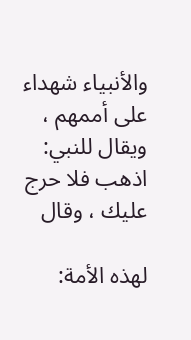والأنبياء شهداء على أممهم ، ويقال للنبي: اذهب فلا حرج عليك ، وقال

لهذه الأمة: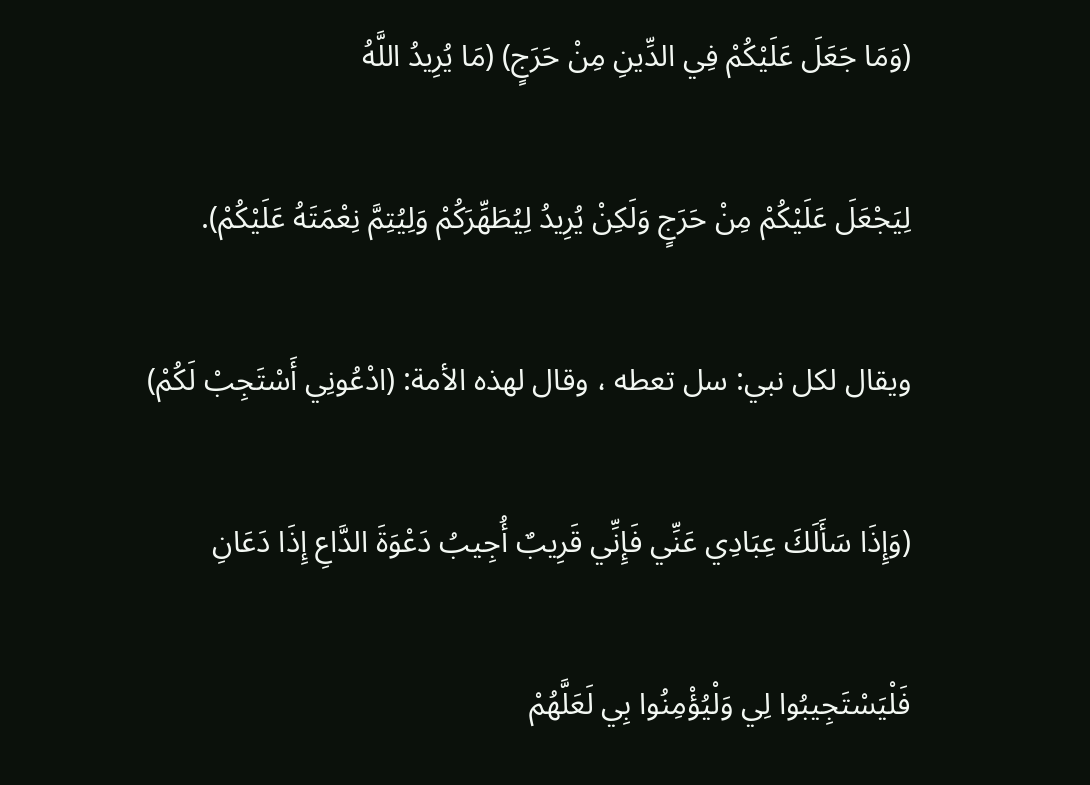(وَمَا جَعَلَ عَلَيْكُمْ فِي الدِّينِ مِنْ حَرَجٍ) (مَا يُرِيدُ اللَّهُ

لِيَجْعَلَ عَلَيْكُمْ مِنْ حَرَجٍ وَلَكِنْ يُرِيدُ لِيُطَهِّرَكُمْ وَلِيُتِمَّ نِعْمَتَهُ عَلَيْكُمْ).

ويقال لكل نبي: سل تعطه ، وقال لهذه الأمة: (ادْعُونِي أَسْتَجِبْ لَكُمْ)

(وَإِذَا سَأَلَكَ عِبَادِي عَنِّي فَإِنِّي قَرِيبٌ أُجِيبُ دَعْوَةَ الدَّاعِ إِذَا دَعَانِ

فَلْيَسْتَجِيبُوا لِي وَلْيُؤْمِنُوا بِي لَعَلَّهُمْ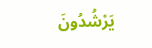يَرْشُدُونَ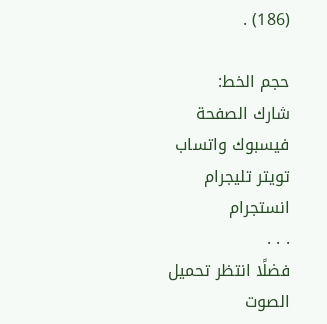(186) .

حجم الخط:
شارك الصفحة
فيسبوك واتساب تويتر تليجرام انستجرام
. . .
فضلًا انتظر تحميل الصوت